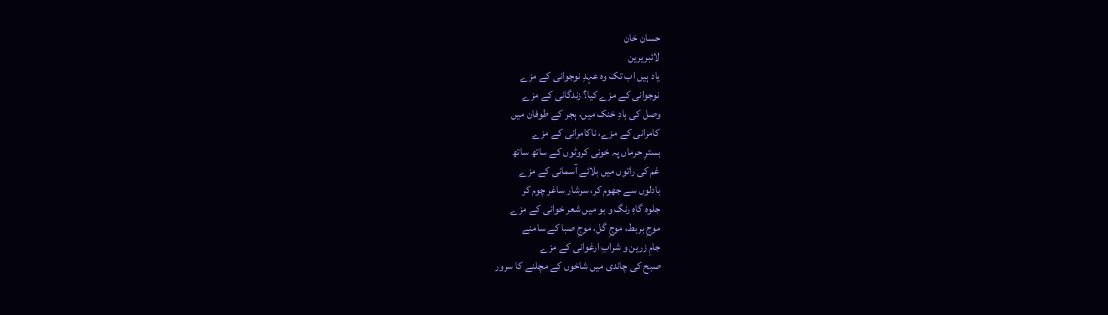حسان خان
لائبریرین
یاد ہیں اب تک وہ عہدِ نوجوانی کے مزے
نوجوانی کے مزے کیا؟ زندگانی کے مزے
وصل کی بادِ خنک میں، ہجر کے طوفان میں
کامرانی کے مزے، ناکامرانی کے مزے
بسترِ حرماں پہ خونی کروٹوں کے ساتھ ساتھ
غم کی راتوں میں بلائے آسمانی کے مزے
بادلوں سے جھوم کر، سرشار ساغر چوم کر
جلوہ گاہِ رنگ و بو میں شعر خوانی کے مزے
موجِ بربط، موجِ گل، موجِ صبا کے سامنے
جامِ زرین و شرابِ ارغوانی کے مزے
صبح کی چاندی میں شاخوں کے مچلنے کا سرور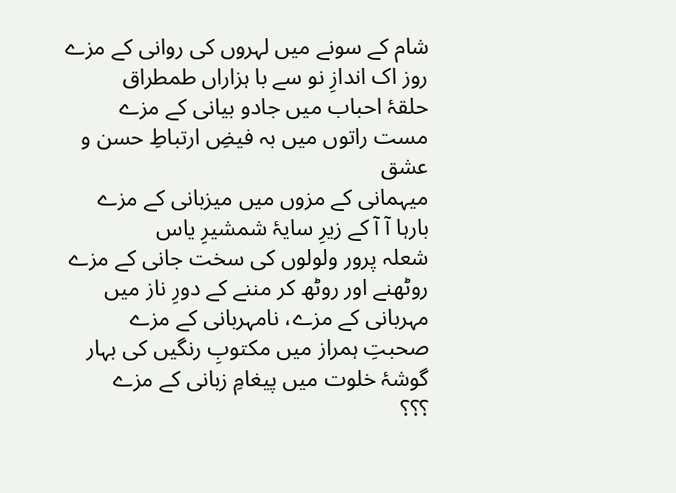شام کے سونے میں لہروں کی روانی کے مزے
روز اک اندازِ نو سے با ہزاراں طمطراق
حلقۂ احباب میں جادو بیانی کے مزے
مست راتوں میں بہ فیضِ ارتباطِ حسن و عشق
میہمانی کے مزوں میں میزبانی کے مزے
بارہا آ آ کے زیرِ سایۂ شمشیرِ یاس
شعلہ پرور ولولوں کی سخت جانی کے مزے
روٹھنے اور روٹھ کر مننے کے دورِ ناز میں
مہربانی کے مزے، نامہربانی کے مزے
صحبتِ ہمراز میں مکتوبِ رنگیں کی بہار
گوشۂ خلوت میں پیغامِ زبانی کے مزے
؟؟؟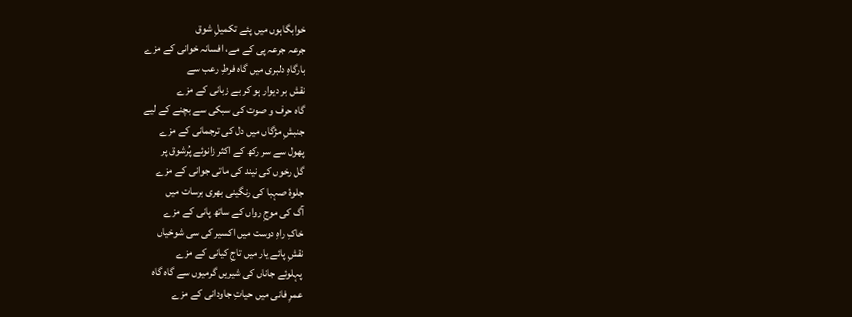خوابگاہوں میں پئے تکمیلِ شوق
جرعہ جرعہ پی کے مے، افسانہ خوانی کے مزے
بارگاہِ دلبری میں گاہ فرطِ رعب سے
نقش بر دیوار ہو کر بے زبانی کے مزے
گاہ حرف و صوت کی سبکی سے بچنے کے لیے
جنبشِ مژگاں میں دل کی ترجمانی کے مزے
پھول سے سر رکھ کے اکثر زانوئے پُرشوق پر
گل رخوں کی نیند کی ماتی جوانی کے مزے
جلوۂ صہبا کی رنگینی بھری برسات میں
آگ کی موجِ رواں کے ساتھ پانی کے مزے
خاکِ راہِ دوست میں اکسیر کی سی شوخیاں
نقشِ پائے یار میں تاجِ کیانی کے مزے
پہلوئے جاناں کی شیریں گرمیوں سے گاہ گاہ
عمرِ فانی میں حیاتِ جاودانی کے مزے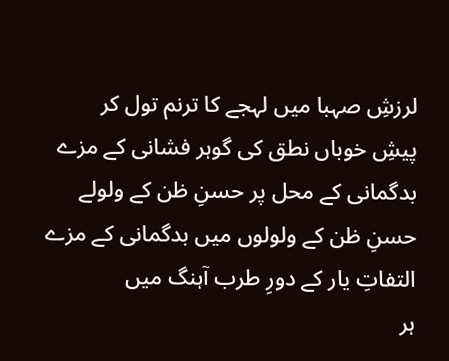لرزشِ صہبا میں لہجے کا ترنم تول کر
پیشِ خوباں نطق کی گوہر فشانی کے مزے
بدگمانی کے محل پر حسنِ ظن کے ولولے
حسنِ ظن کے ولولوں میں بدگمانی کے مزے
التفاتِ یار کے دورِ طرب آہنگ میں
ہر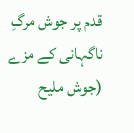قدم پر جوش مرگِ ناگہانی کے مزے
(جوش ملیح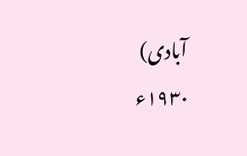آبادی)
۱۹۳۰ء